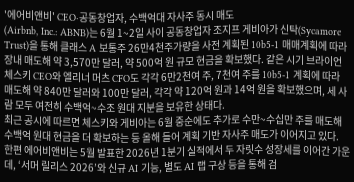'에어비앤비' CEO·공동창업자, 수백억대 자사주 동시 매도
(Airbnb, Inc.: ABNB)는 6월 1~2일 사이 공동창업자 조지프 게비아가 신탁(Sycamore Trust)을 통해 클래스 A 보통주 26만4천주가량을 사전 계획된 10b5-1 매매계획에 따라 장내 매도해 약 3,570만 달러, 약 500억 원 규모 현금을 확보했다. 같은 시기 브라이언 체스키 CEO와 엘리너 머츠 CFO도 각각 6만2천여 주, 7천여 주를 10b5-1 계획에 따라 매도해 약 840만 달러와 100만 달러, 각각 약 120억 원과 14억 원을 확보했으며, 세 사람 모두 여전히 수백억~수조 원대 지분을 보유한 상태다.
최근 공시에 따르면 체스키와 게비아는 6월 중순에도 추가로 수만~수십만 주를 매도해 수백억 원대 현금을 더 확보하는 등 올해 들어 계획 기반 자사주 매도가 이어지고 있다.
한편 에어비앤비는 5월 발표한 2026년 1분기 실적에서 두 자릿수 성장세를 이어간 가운데, ‘서머 릴리스 2026’와 신규 AI 기능, 별도 AI 랩 구상 등을 통해 검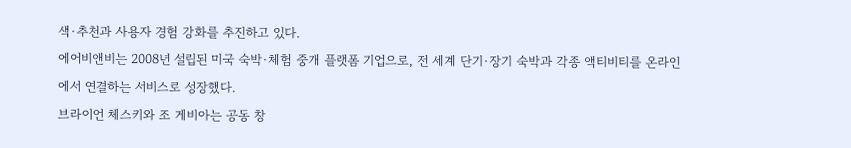색·추천과 사용자 경험 강화를 추진하고 있다.
에어비앤비는 2008년 설립된 미국 숙박·체험 중개 플랫폼 기업으로, 전 세계 단기·장기 숙박과 각종 액티비티를 온라인에서 연결하는 서비스로 성장했다.
브라이언 체스키와 조 게비아는 공동 창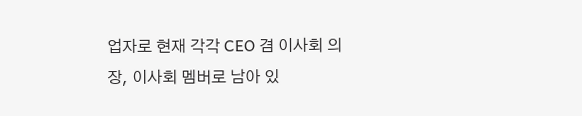업자로 현재 각각 CEO 겸 이사회 의장, 이사회 멤버로 남아 있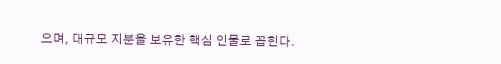으며, 대규모 지분을 보유한 핵심 인물로 꼽힌다.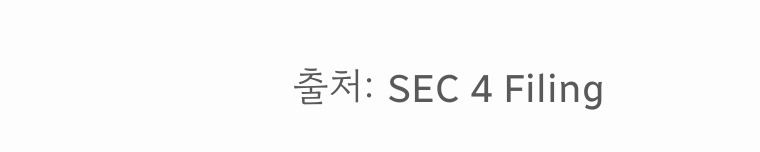출처: SEC 4 Filing